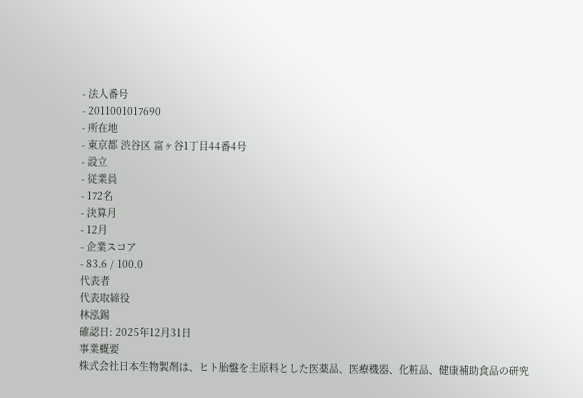- 法人番号
- 2011001017690
- 所在地
- 東京都 渋谷区 富ヶ谷1丁目44番4号
- 設立
- 従業員
- 172名
- 決算月
- 12月
- 企業スコア
- 83.6 / 100.0
代表者
代表取締役
林泓錫
確認日: 2025年12月31日
事業概要
株式会社日本生物製剤は、ヒト胎盤を主原料とした医薬品、医療機器、化粧品、健康補助食品の研究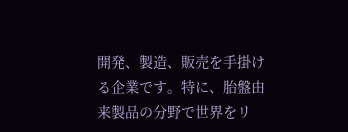開発、製造、販売を手掛ける企業です。特に、胎盤由来製品の分野で世界をリ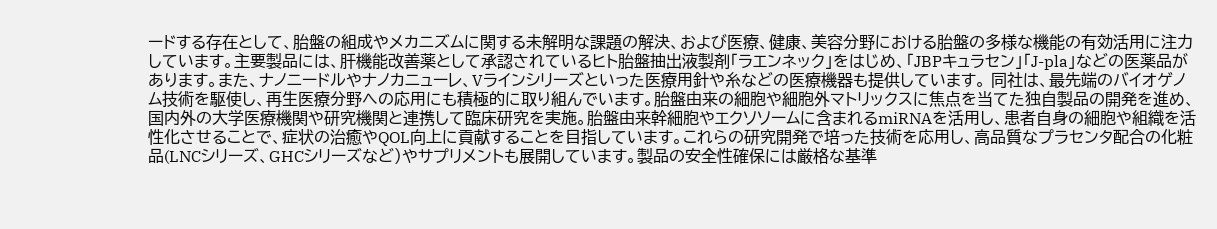ードする存在として、胎盤の組成やメカニズムに関する未解明な課題の解決、および医療、健康、美容分野における胎盤の多様な機能の有効活用に注力しています。主要製品には、肝機能改善薬として承認されているヒト胎盤抽出液製剤「ラエンネック」をはじめ、「JBPキュラセン」「J-pla」などの医薬品があります。また、ナノニードルやナノカニューレ、Vラインシリーズといった医療用針や糸などの医療機器も提供しています。 同社は、最先端のバイオゲノム技術を駆使し、再生医療分野への応用にも積極的に取り組んでいます。胎盤由来の細胞や細胞外マトリックスに焦点を当てた独自製品の開発を進め、国内外の大学医療機関や研究機関と連携して臨床研究を実施。胎盤由来幹細胞やエクソソームに含まれるmiRNAを活用し、患者自身の細胞や組織を活性化させることで、症状の治癒やQOL向上に貢献することを目指しています。これらの研究開発で培った技術を応用し、高品質なプラセンタ配合の化粧品(LNCシリーズ、GHCシリーズなど)やサプリメントも展開しています。製品の安全性確保には厳格な基準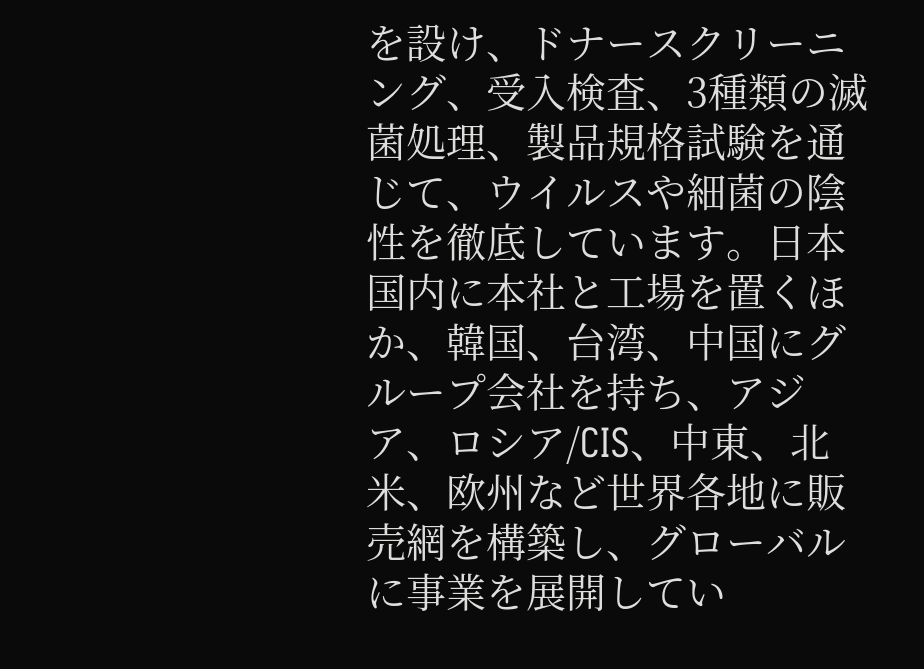を設け、ドナースクリーニング、受入検査、3種類の滅菌処理、製品規格試験を通じて、ウイルスや細菌の陰性を徹底しています。日本国内に本社と工場を置くほか、韓国、台湾、中国にグループ会社を持ち、アジア、ロシア/CIS、中東、北米、欧州など世界各地に販売網を構築し、グローバルに事業を展開してい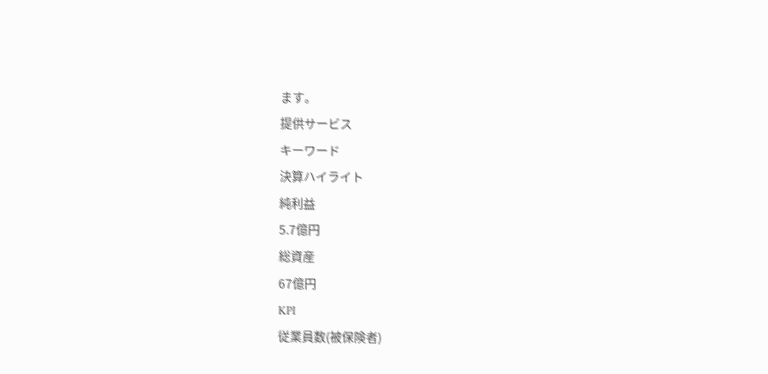ます。
提供サービス
キーワード
決算ハイライト
純利益
5.7億円
総資産
67億円
KPI
従業員数(被保険者)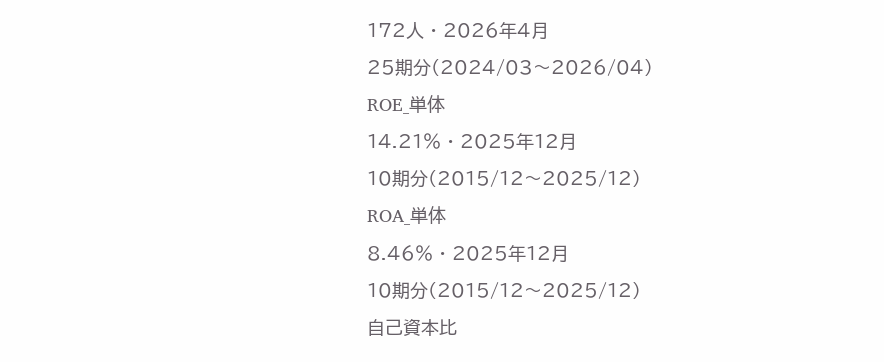172人 · 2026年4月
25期分(2024/03〜2026/04)
ROE_単体
14.21% · 2025年12月
10期分(2015/12〜2025/12)
ROA_単体
8.46% · 2025年12月
10期分(2015/12〜2025/12)
自己資本比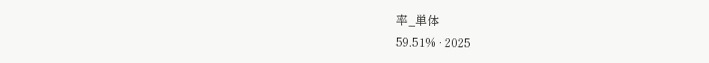率_単体
59.51% · 2025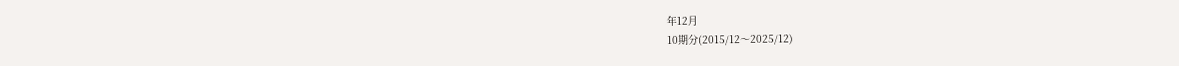年12月
10期分(2015/12〜2025/12)